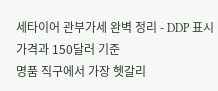세타이어 관부가세 완벽 정리 - DDP 표시 가격과 150달러 기준
명품 직구에서 가장 헷갈리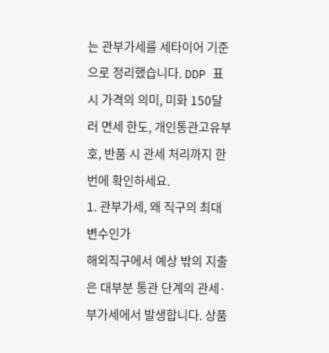는 관부가세를 세타이어 기준으로 정리했습니다. DDP 표시 가격의 의미, 미화 150달러 면세 한도, 개인통관고유부호, 반품 시 관세 처리까지 한 번에 확인하세요.
1. 관부가세, 왜 직구의 최대 변수인가
해외직구에서 예상 밖의 지출은 대부분 통관 단계의 관세·부가세에서 발생합니다. 상품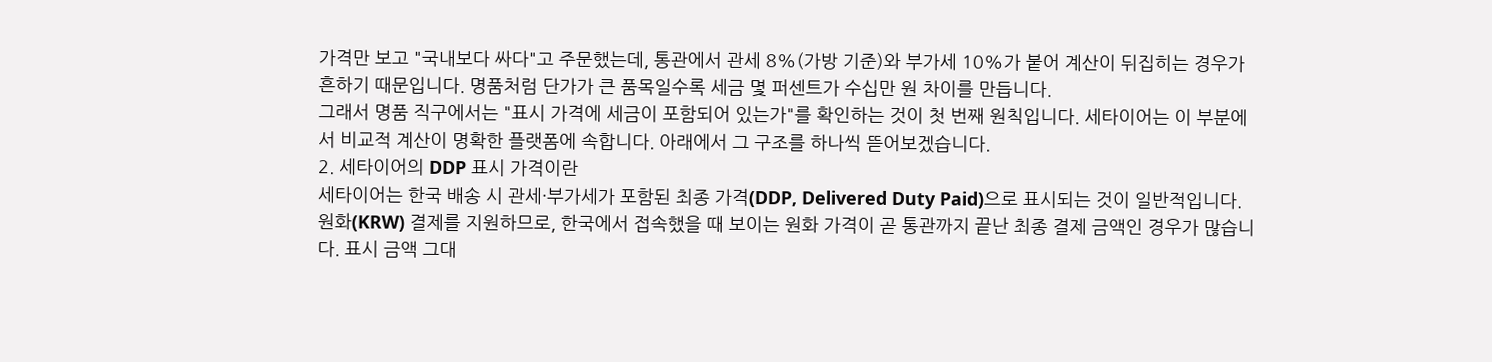가격만 보고 "국내보다 싸다"고 주문했는데, 통관에서 관세 8%(가방 기준)와 부가세 10%가 붙어 계산이 뒤집히는 경우가 흔하기 때문입니다. 명품처럼 단가가 큰 품목일수록 세금 몇 퍼센트가 수십만 원 차이를 만듭니다.
그래서 명품 직구에서는 "표시 가격에 세금이 포함되어 있는가"를 확인하는 것이 첫 번째 원칙입니다. 세타이어는 이 부분에서 비교적 계산이 명확한 플랫폼에 속합니다. 아래에서 그 구조를 하나씩 뜯어보겠습니다.
2. 세타이어의 DDP 표시 가격이란
세타이어는 한국 배송 시 관세·부가세가 포함된 최종 가격(DDP, Delivered Duty Paid)으로 표시되는 것이 일반적입니다. 원화(KRW) 결제를 지원하므로, 한국에서 접속했을 때 보이는 원화 가격이 곧 통관까지 끝난 최종 결제 금액인 경우가 많습니다. 표시 금액 그대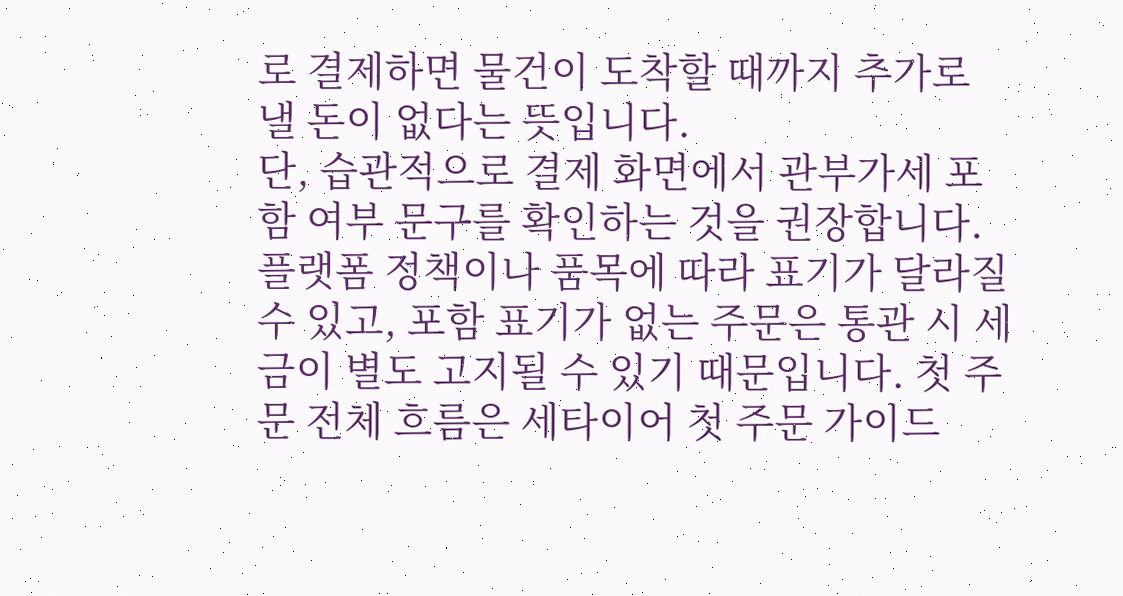로 결제하면 물건이 도착할 때까지 추가로 낼 돈이 없다는 뜻입니다.
단, 습관적으로 결제 화면에서 관부가세 포함 여부 문구를 확인하는 것을 권장합니다. 플랫폼 정책이나 품목에 따라 표기가 달라질 수 있고, 포함 표기가 없는 주문은 통관 시 세금이 별도 고지될 수 있기 때문입니다. 첫 주문 전체 흐름은 세타이어 첫 주문 가이드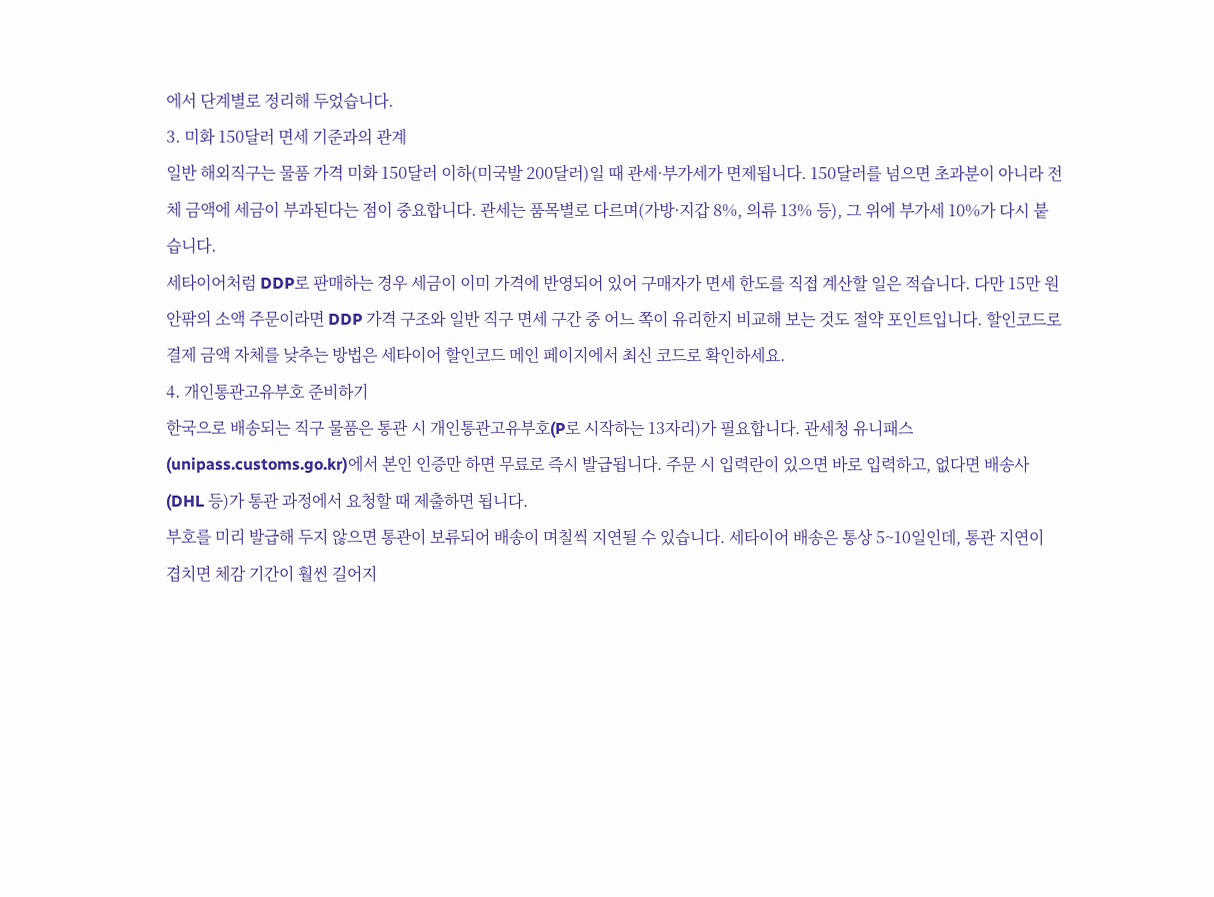에서 단계별로 정리해 두었습니다.
3. 미화 150달러 면세 기준과의 관계
일반 해외직구는 물품 가격 미화 150달러 이하(미국발 200달러)일 때 관세·부가세가 면제됩니다. 150달러를 넘으면 초과분이 아니라 전체 금액에 세금이 부과된다는 점이 중요합니다. 관세는 품목별로 다르며(가방·지갑 8%, 의류 13% 등), 그 위에 부가세 10%가 다시 붙습니다.
세타이어처럼 DDP로 판매하는 경우 세금이 이미 가격에 반영되어 있어 구매자가 면세 한도를 직접 계산할 일은 적습니다. 다만 15만 원 안팎의 소액 주문이라면 DDP 가격 구조와 일반 직구 면세 구간 중 어느 쪽이 유리한지 비교해 보는 것도 절약 포인트입니다. 할인코드로 결제 금액 자체를 낮추는 방법은 세타이어 할인코드 메인 페이지에서 최신 코드로 확인하세요.
4. 개인통관고유부호 준비하기
한국으로 배송되는 직구 물품은 통관 시 개인통관고유부호(P로 시작하는 13자리)가 필요합니다. 관세청 유니패스(unipass.customs.go.kr)에서 본인 인증만 하면 무료로 즉시 발급됩니다. 주문 시 입력란이 있으면 바로 입력하고, 없다면 배송사(DHL 등)가 통관 과정에서 요청할 때 제출하면 됩니다.
부호를 미리 발급해 두지 않으면 통관이 보류되어 배송이 며칠씩 지연될 수 있습니다. 세타이어 배송은 통상 5~10일인데, 통관 지연이 겹치면 체감 기간이 훨씬 길어지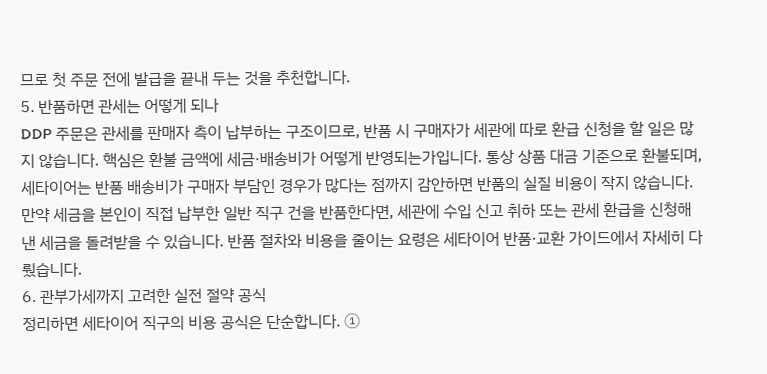므로 첫 주문 전에 발급을 끝내 두는 것을 추천합니다.
5. 반품하면 관세는 어떻게 되나
DDP 주문은 관세를 판매자 측이 납부하는 구조이므로, 반품 시 구매자가 세관에 따로 환급 신청을 할 일은 많지 않습니다. 핵심은 환불 금액에 세금·배송비가 어떻게 반영되는가입니다. 통상 상품 대금 기준으로 환불되며, 세타이어는 반품 배송비가 구매자 부담인 경우가 많다는 점까지 감안하면 반품의 실질 비용이 작지 않습니다.
만약 세금을 본인이 직접 납부한 일반 직구 건을 반품한다면, 세관에 수입 신고 취하 또는 관세 환급을 신청해 낸 세금을 돌려받을 수 있습니다. 반품 절차와 비용을 줄이는 요령은 세타이어 반품·교환 가이드에서 자세히 다뤘습니다.
6. 관부가세까지 고려한 실전 절약 공식
정리하면 세타이어 직구의 비용 공식은 단순합니다. ①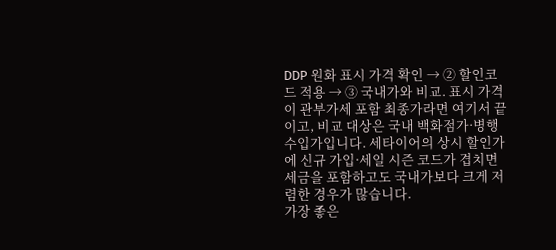DDP 원화 표시 가격 확인 → ② 할인코드 적용 → ③ 국내가와 비교. 표시 가격이 관부가세 포함 최종가라면 여기서 끝이고, 비교 대상은 국내 백화점가·병행수입가입니다. 세타이어의 상시 할인가에 신규 가입·세일 시즌 코드가 겹치면 세금을 포함하고도 국내가보다 크게 저렴한 경우가 많습니다.
가장 좋은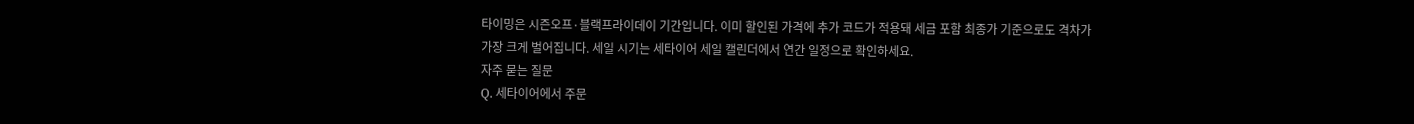타이밍은 시즌오프·블랙프라이데이 기간입니다. 이미 할인된 가격에 추가 코드가 적용돼 세금 포함 최종가 기준으로도 격차가 가장 크게 벌어집니다. 세일 시기는 세타이어 세일 캘린더에서 연간 일정으로 확인하세요.
자주 묻는 질문
Q. 세타이어에서 주문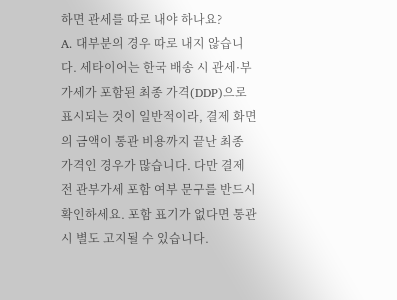하면 관세를 따로 내야 하나요?
A. 대부분의 경우 따로 내지 않습니다. 세타이어는 한국 배송 시 관세·부가세가 포함된 최종 가격(DDP)으로 표시되는 것이 일반적이라, 결제 화면의 금액이 통관 비용까지 끝난 최종 가격인 경우가 많습니다. 다만 결제 전 관부가세 포함 여부 문구를 반드시 확인하세요. 포함 표기가 없다면 통관 시 별도 고지될 수 있습니다.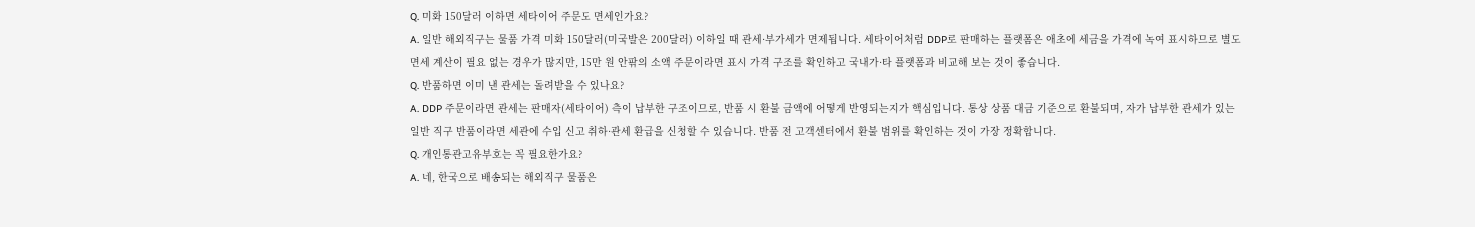Q. 미화 150달러 이하면 세타이어 주문도 면세인가요?
A. 일반 해외직구는 물품 가격 미화 150달러(미국발은 200달러) 이하일 때 관세·부가세가 면제됩니다. 세타이어처럼 DDP로 판매하는 플랫폼은 애초에 세금을 가격에 녹여 표시하므로 별도 면세 계산이 필요 없는 경우가 많지만, 15만 원 안팎의 소액 주문이라면 표시 가격 구조를 확인하고 국내가·타 플랫폼과 비교해 보는 것이 좋습니다.
Q. 반품하면 이미 낸 관세는 돌려받을 수 있나요?
A. DDP 주문이라면 관세는 판매자(세타이어) 측이 납부한 구조이므로, 반품 시 환불 금액에 어떻게 반영되는지가 핵심입니다. 통상 상품 대금 기준으로 환불되며, 자가 납부한 관세가 있는 일반 직구 반품이라면 세관에 수입 신고 취하·관세 환급을 신청할 수 있습니다. 반품 전 고객센터에서 환불 범위를 확인하는 것이 가장 정확합니다.
Q. 개인통관고유부호는 꼭 필요한가요?
A. 네, 한국으로 배송되는 해외직구 물품은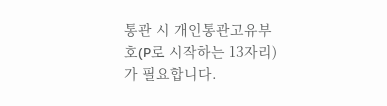통관 시 개인통관고유부호(P로 시작하는 13자리)가 필요합니다.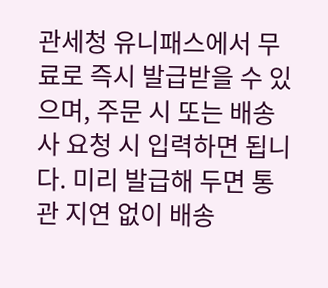관세청 유니패스에서 무료로 즉시 발급받을 수 있으며, 주문 시 또는 배송사 요청 시 입력하면 됩니다. 미리 발급해 두면 통관 지연 없이 배송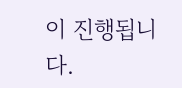이 진행됩니다.